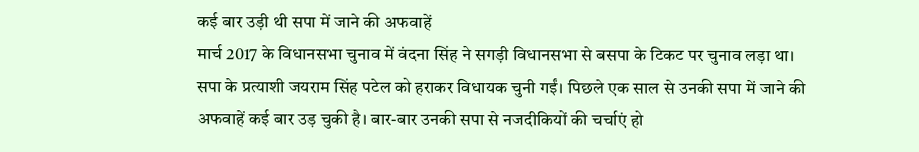कई बार उड़ी थी सपा में जाने की अफवाहें
मार्च 2017 के विधानसभा चुनाव में वंदना सिंह ने सगड़ी विधानसभा से बसपा के टिकट पर चुनाव लड़ा था। सपा के प्रत्याशी जयराम सिंह पटेल को हराकर विधायक चुनी गईं। पिछले एक साल से उनकी सपा में जाने की अफवाहें कई बार उड़ चुकी है। बार-बार उनकी सपा से नजदीकियों की चर्चाएं हो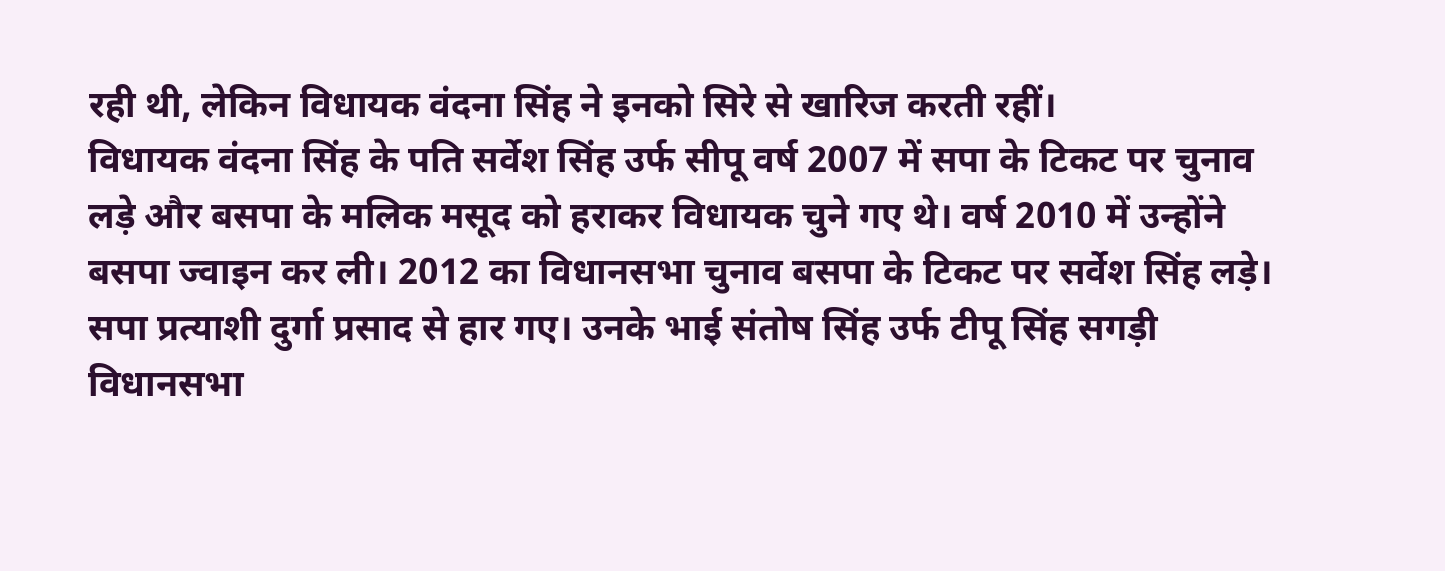रही थी, लेकिन विधायक वंदना सिंह ने इनको सिरे से खारिज करती रहीं।
विधायक वंदना सिंह के पति सर्वेश सिंह उर्फ सीपू वर्ष 2007 में सपा के टिकट पर चुनाव लड़े और बसपा के मलिक मसूद को हराकर विधायक चुने गए थे। वर्ष 2010 में उन्होंने बसपा ज्वाइन कर ली। 2012 का विधानसभा चुनाव बसपा के टिकट पर सर्वेश सिंह लड़े। सपा प्रत्याशी दुर्गा प्रसाद से हार गए। उनके भाई संतोष सिंह उर्फ टीपू सिंह सगड़ी विधानसभा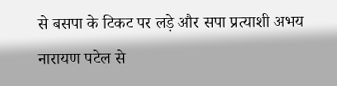से बसपा के टिकट पर लड़े और सपा प्रत्याशी अभय नारायण पटेल से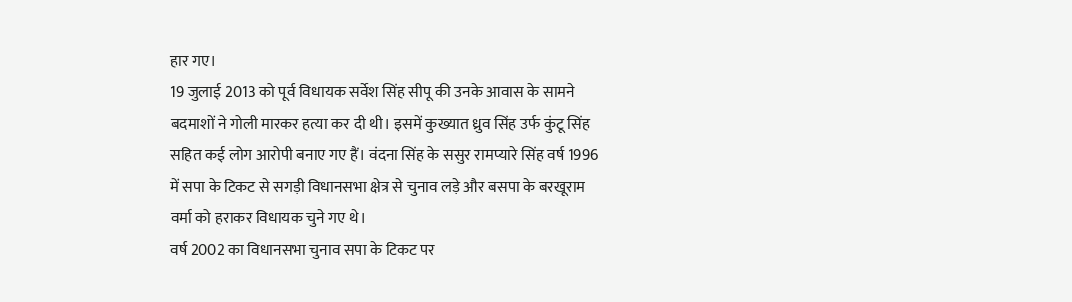हार गए।
19 जुलाई 2013 को पूर्व विधायक सर्वेश सिंह सीपू की उनके आवास के सामने बदमाशों ने गोली मारकर हत्या कर दी थी। इसमें कुख्यात ध्रुव सिंह उर्फ कुंटू सिंह सहित कई लोग आरोपी बनाए गए हैं। वंदना सिंह के ससुर रामप्यारे सिंह वर्ष 1996 में सपा के टिकट से सगड़ी विधानसभा क्षेत्र से चुनाव लड़े और बसपा के बरखूराम वर्मा को हराकर विधायक चुने गए थे।
वर्ष 2002 का विधानसभा चुनाव सपा के टिकट पर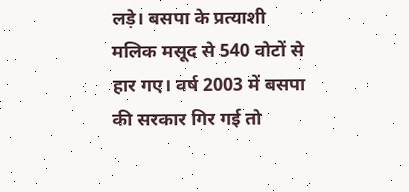लड़े। बसपा के प्रत्याशी मलिक मसूद से 540 वोटों से हार गए। वर्ष 2003 में बसपा की सरकार गिर गई तो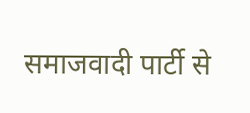समाजवादी पार्टी से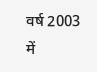वर्ष 2003 में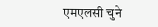एमएलसी चुने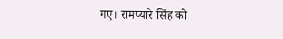गए। रामप्यारे सिंह को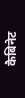कैबिनेट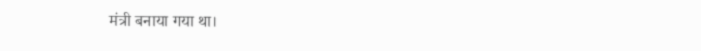मंत्री बनाया गया था।